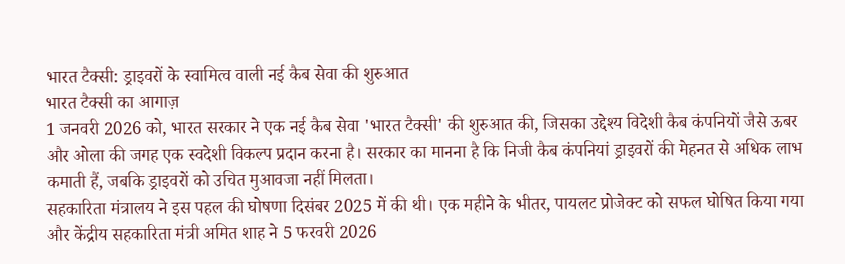भारत टैक्सी: ड्राइवरों के स्वामित्व वाली नई कैब सेवा की शुरुआत
भारत टैक्सी का आगाज़
1 जनवरी 2026 को, भारत सरकार ने एक नई कैब सेवा 'भारत टैक्सी' की शुरुआत की, जिसका उद्देश्य विदेशी कैब कंपनियों जैसे ऊबर और ओला की जगह एक स्वदेशी विकल्प प्रदान करना है। सरकार का मानना है कि निजी कैब कंपनियां ड्राइवरों की मेहनत से अधिक लाभ कमाती हैं, जबकि ड्राइवरों को उचित मुआवजा नहीं मिलता।
सहकारिता मंत्रालय ने इस पहल की घोषणा दिसंबर 2025 में की थी। एक महीने के भीतर, पायलट प्रोजेक्ट को सफल घोषित किया गया और केंद्रीय सहकारिता मंत्री अमित शाह ने 5 फरवरी 2026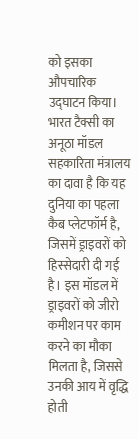को इसका औपचारिक उद्घाटन किया।
भारत टैक्सी का अनूठा मॉडल
सहकारिता मंत्रालय का दावा है कि यह दुनिया का पहला कैब प्लेटफॉर्म है, जिसमें ड्राइवरों को हिस्सेदारी दी गई है। इस मॉडल में ड्राइवरों को जीरो कमीशन पर काम करने का मौका मिलता है, जिससे उनकी आय में वृद्धि होती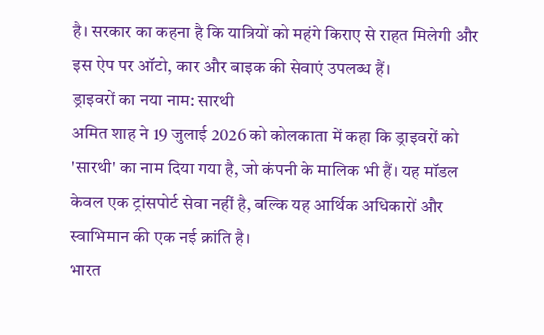है। सरकार का कहना है कि यात्रियों को महंगे किराए से राहत मिलेगी और इस ऐप पर ऑटो, कार और बाइक की सेवाएं उपलब्ध हैं।
ड्राइवरों का नया नाम: सारथी
अमित शाह ने 19 जुलाई 2026 को कोलकाता में कहा कि ड्राइवरों को 'सारथी' का नाम दिया गया है, जो कंपनी के मालिक भी हैं। यह मॉडल केवल एक ट्रांसपोर्ट सेवा नहीं है, बल्कि यह आर्थिक अधिकारों और स्वाभिमान की एक नई क्रांति है।
भारत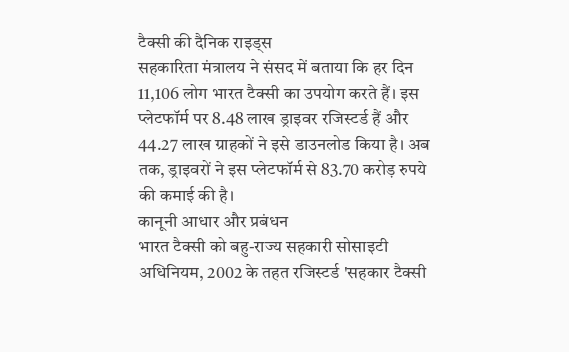टैक्सी की दैनिक राइड्स
सहकारिता मंत्रालय ने संसद में बताया कि हर दिन 11,106 लोग भारत टैक्सी का उपयोग करते हैं। इस प्लेटफॉर्म पर 8.48 लाख ड्राइवर रजिस्टर्ड हैं और 44.27 लाख ग्राहकों ने इसे डाउनलोड किया है। अब तक, ड्राइवरों ने इस प्लेटफॉर्म से 83.70 करोड़ रुपये की कमाई की है।
कानूनी आधार और प्रबंधन
भारत टैक्सी को बहु-राज्य सहकारी सोसाइटी अधिनियम, 2002 के तहत रजिस्टर्ड 'सहकार टैक्सी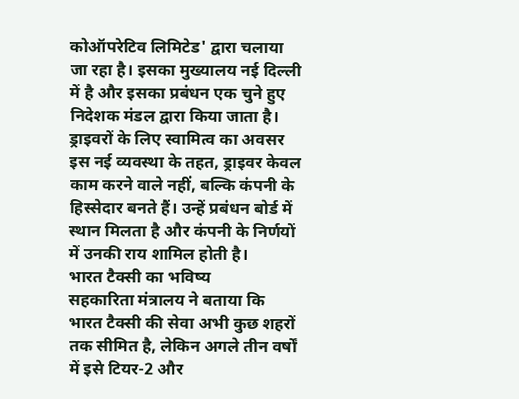कोऑपरेटिव लिमिटेड' द्वारा चलाया जा रहा है। इसका मुख्यालय नई दिल्ली में है और इसका प्रबंधन एक चुने हुए निदेशक मंडल द्वारा किया जाता है।
ड्राइवरों के लिए स्वामित्व का अवसर
इस नई व्यवस्था के तहत, ड्राइवर केवल काम करने वाले नहीं, बल्कि कंपनी के हिस्सेदार बनते हैं। उन्हें प्रबंधन बोर्ड में स्थान मिलता है और कंपनी के निर्णयों में उनकी राय शामिल होती है।
भारत टैक्सी का भविष्य
सहकारिता मंत्रालय ने बताया कि भारत टैक्सी की सेवा अभी कुछ शहरों तक सीमित है, लेकिन अगले तीन वर्षों में इसे टियर-2 और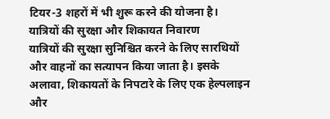टियर-3 शहरों में भी शुरू करने की योजना है।
यात्रियों की सुरक्षा और शिकायत निवारण
यात्रियों की सुरक्षा सुनिश्चित करने के लिए सारथियों और वाहनों का सत्यापन किया जाता है। इसके अलावा, शिकायतों के निपटारे के लिए एक हेल्पलाइन और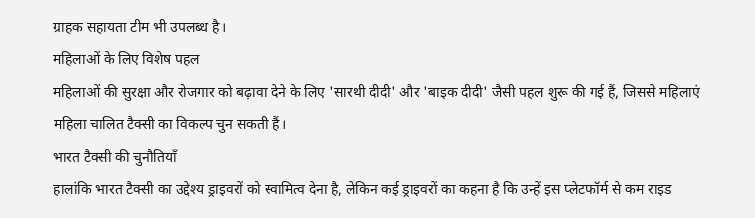ग्राहक सहायता टीम भी उपलब्ध है।
महिलाओं के लिए विशेष पहल
महिलाओं की सुरक्षा और रोजगार को बढ़ावा देने के लिए 'सारथी दीदी' और 'बाइक दीदी' जैसी पहल शुरू की गई हैं, जिससे महिलाएं महिला चालित टैक्सी का विकल्प चुन सकती हैं।
भारत टैक्सी की चुनौतियाँ
हालांकि भारत टैक्सी का उद्देश्य ड्राइवरों को स्वामित्व देना है, लेकिन कई ड्राइवरों का कहना है कि उन्हें इस प्लेटफॉर्म से कम राइड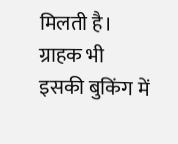मिलती है। ग्राहक भी इसकी बुकिंग में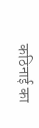कठिनाई का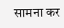सामना कर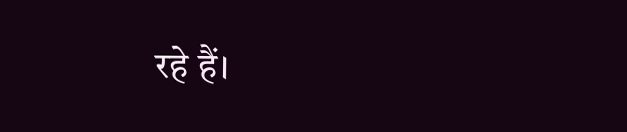रहे हैं।